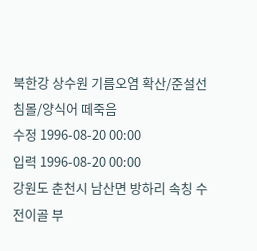북한강 상수원 기름오염 확산/준설선 침몰/양식어 떼죽음
수정 1996-08-20 00:00
입력 1996-08-20 00:00
강원도 춘천시 남산면 방하리 속칭 수전이골 부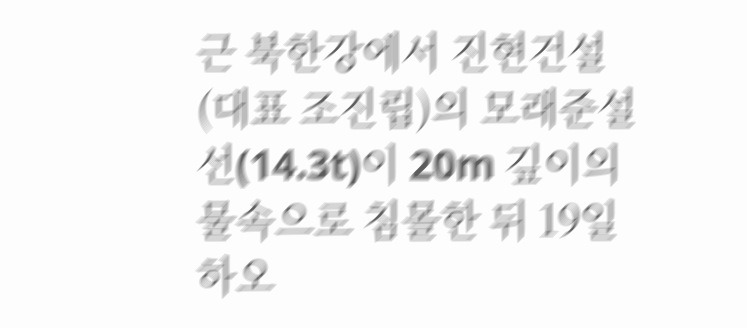근 북한강에서 진현건설(대표 조진립)의 모래준설선(14.3t)이 20m 깊이의 물속으로 침몰한 뒤 19일 하오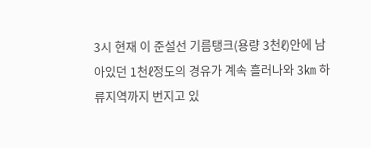3시 현재 이 준설선 기름탱크(용량 3천ℓ)안에 남아있던 1천ℓ정도의 경유가 계속 흘러나와 3㎞ 하류지역까지 번지고 있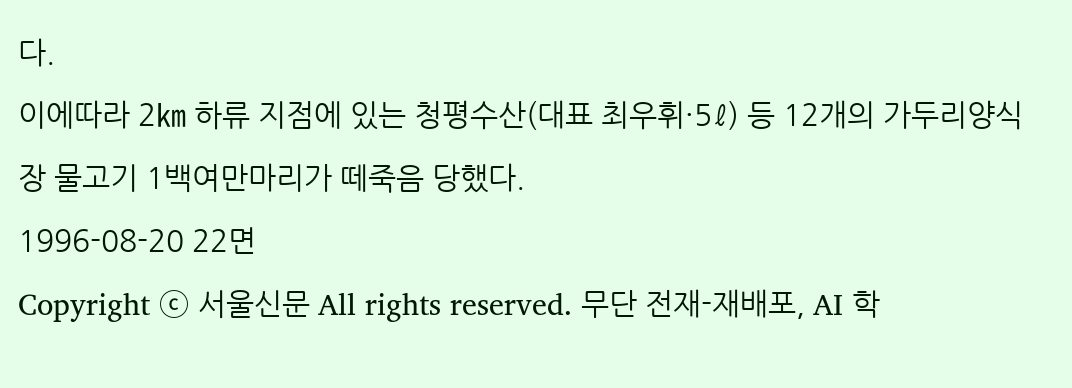다.
이에따라 2㎞ 하류 지점에 있는 청평수산(대표 최우휘·5ℓ) 등 12개의 가두리양식장 물고기 1백여만마리가 떼죽음 당했다.
1996-08-20 22면
Copyright ⓒ 서울신문 All rights reserved. 무단 전재-재배포, AI 학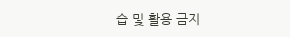습 및 활용 금지